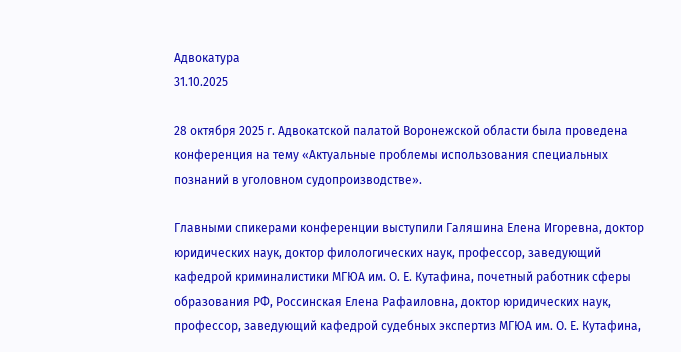Адвокатура
31.10.2025

28 октября 2025 г. Адвокатской палатой Воронежской области была проведена конференция на тему «Актуальные проблемы использования специальных познаний в уголовном судопроизводстве».

Главными спикерами конференции выступили Галяшина Елена Игоревна, доктор юридических наук, доктор филологических наук, профессор, заведующий кафедрой криминалистики МГЮА им. О. Е. Кутафина, почетный работник сферы образования РФ, Россинская Елена Рафаиловна, доктор юридических наук, профессор, заведующий кафедрой судебных экспертиз МГЮА им. О. Е. Кутафина,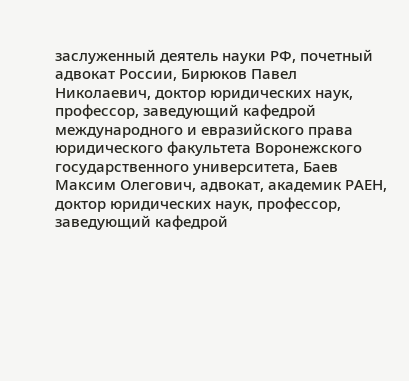заслуженный деятель науки РФ, почетный адвокат России, Бирюков Павел Николаевич, доктор юридических наук, профессор, заведующий кафедрой международного и евразийского права юридического факультета Воронежского государственного университета, Баев Максим Олегович, адвокат, академик РАЕН, доктор юридических наук, профессор, заведующий кафедрой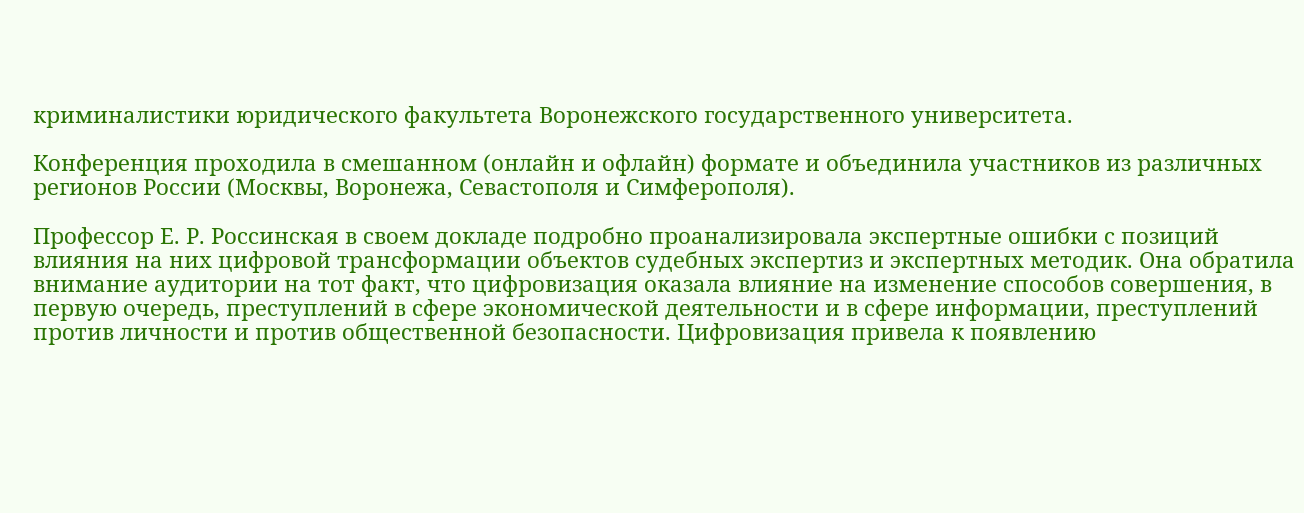криминалистики юридического факультета Воронежского государственного университета.

Конференция проходила в смешанном (онлайн и офлайн) формате и объединила участников из различных регионов России (Москвы, Воронежа, Севастополя и Симферополя).

Профессор Е. Р. Россинская в своем докладе подробно проанализировала экспертные ошибки с позиций влияния на них цифровой трансформации объектов судебных экспертиз и экспертных методик. Она обратила внимание аудитории на тот факт, что цифровизация оказала влияние на изменение способов совершения, в первую очередь, преступлений в сфере экономической деятельности и в сфере информации, преступлений против личности и против общественной безопасности. Цифровизация привела к появлению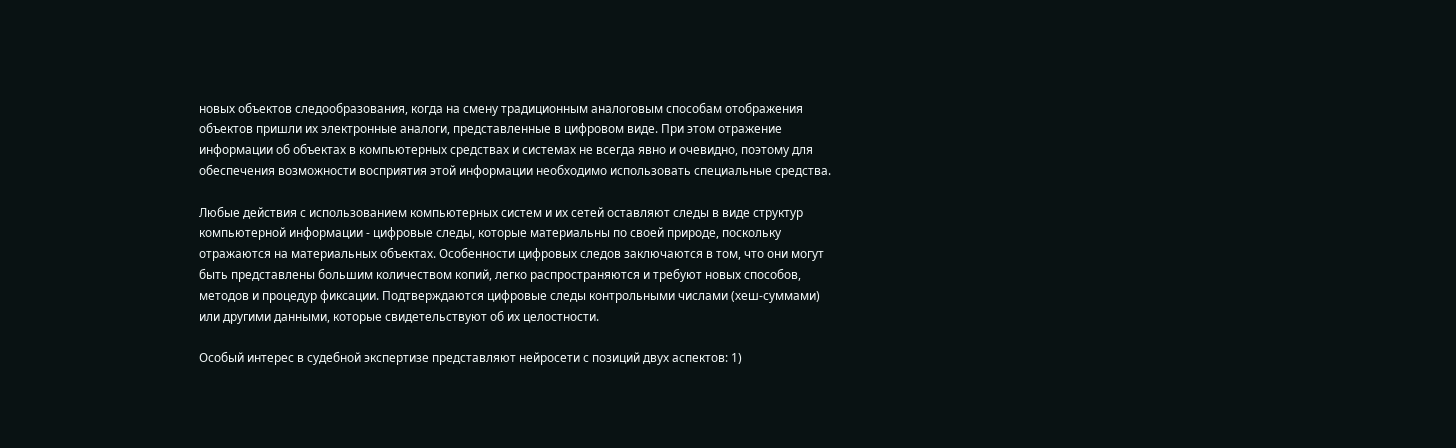новых объектов следообразования, когда на смену традиционным аналоговым способам отображения объектов пришли их электронные аналоги, представленные в цифровом виде. При этом отражение информации об объектах в компьютерных средствах и системах не всегда явно и очевидно, поэтому для обеспечения возможности восприятия этой информации необходимо использовать специальные средства.

Любые действия с использованием компьютерных систем и их сетей оставляют следы в виде структур компьютерной информации - цифровые следы, которые материальны по своей природе, поскольку отражаются на материальных объектах. Особенности цифровых следов заключаются в том, что они могут быть представлены большим количеством копий, легко распространяются и требуют новых способов, методов и процедур фиксации. Подтверждаются цифровые следы контрольными числами (хеш-суммами) или другими данными, которые свидетельствуют об их целостности.

Особый интерес в судебной экспертизе представляют нейросети с позиций двух аспектов: 1)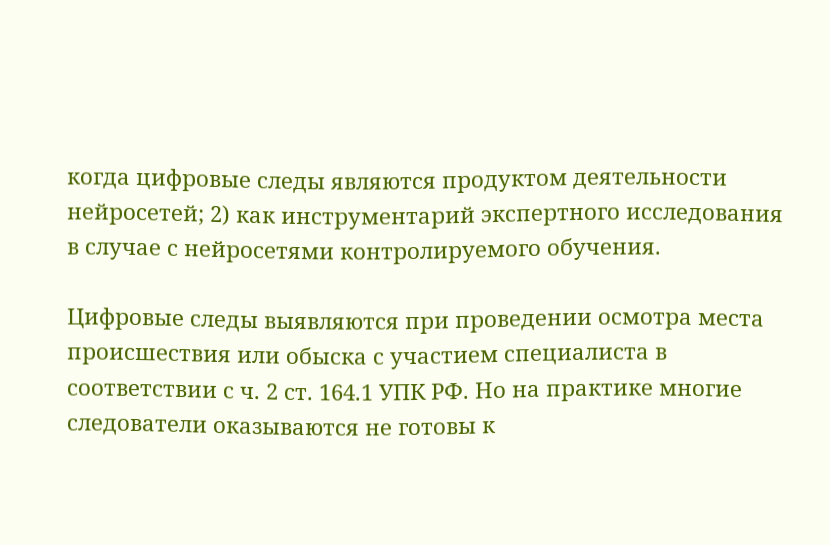когда цифровые следы являются продуктом деятельности нейросетей; 2) как инструментарий экспертного исследования в случае с нейросетями контролируемого обучения.

Цифровые следы выявляются при проведении осмотра места происшествия или обыска с участием специалиста в соответствии с ч. 2 ст. 164.1 УПК РФ. Но на практике многие следователи оказываются не готовы к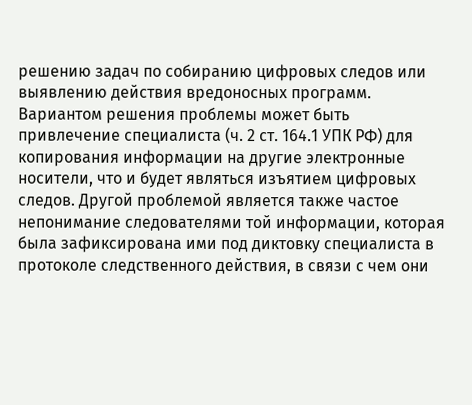решению задач по собиранию цифровых следов или выявлению действия вредоносных программ. Вариантом решения проблемы может быть привлечение специалиста (ч. 2 ст. 164.1 УПК РФ) для копирования информации на другие электронные носители, что и будет являться изъятием цифровых следов. Другой проблемой является также частое непонимание следователями той информации, которая была зафиксирована ими под диктовку специалиста в протоколе следственного действия, в связи с чем они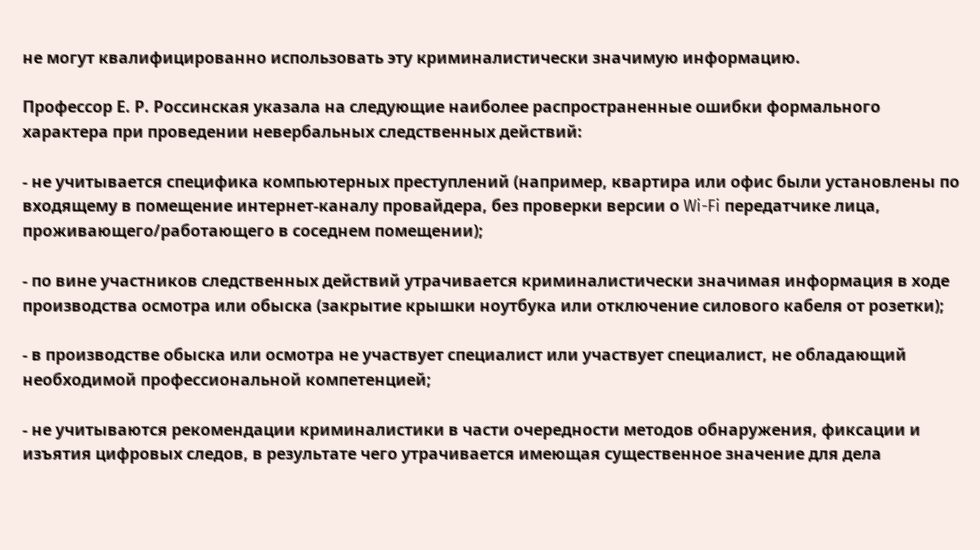не могут квалифицированно использовать эту криминалистически значимую информацию.

Профессор Е. Р. Россинская указала на следующие наиболее распространенные ошибки формального характера при проведении невербальных следственных действий:

- не учитывается специфика компьютерных преступлений (например, квартира или офис были установлены по входящему в помещение интернет-каналу провайдера, без проверки версии о Wi-Fi передатчике лица, проживающего/работающего в соседнем помещении);

- по вине участников следственных действий утрачивается криминалистически значимая информация в ходе производства осмотра или обыска (закрытие крышки ноутбука или отключение силового кабеля от розетки);

- в производстве обыска или осмотра не участвует специалист или участвует специалист, не обладающий необходимой профессиональной компетенцией;

- не учитываются рекомендации криминалистики в части очередности методов обнаружения, фиксации и изъятия цифровых следов, в результате чего утрачивается имеющая существенное значение для дела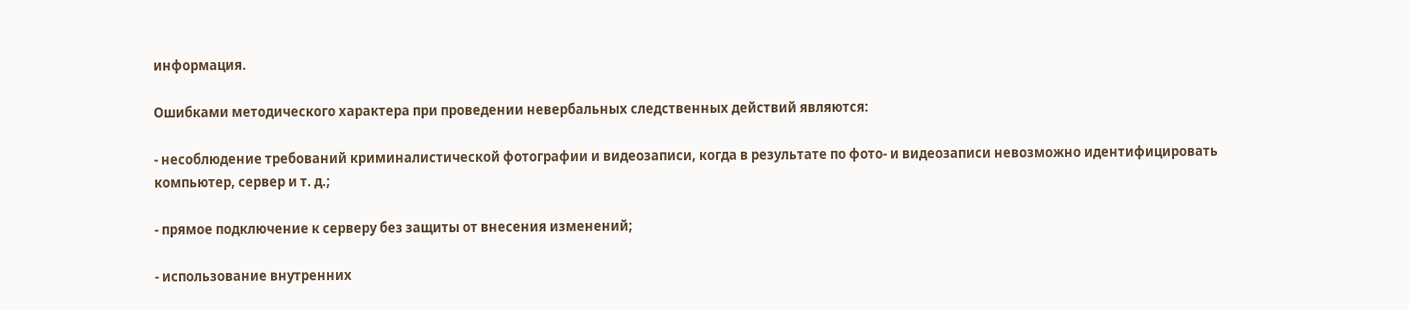информация.

Ошибками методического характера при проведении невербальных следственных действий являются:

- несоблюдение требований криминалистической фотографии и видеозаписи, когда в результате по фото- и видеозаписи невозможно идентифицировать компьютер, сервер и т. д.;

- прямое подключение к серверу без защиты от внесения изменений;

- использование внутренних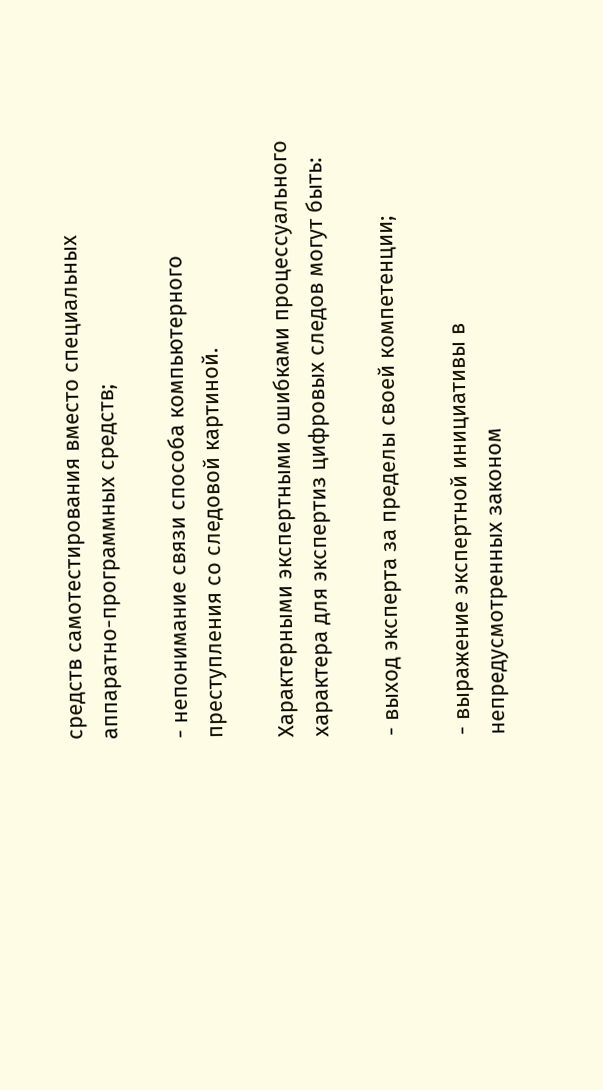средств самотестирования вместо специальных аппаратно-программных средств;

- непонимание связи способа компьютерного преступления со следовой картиной.

Характерными экспертными ошибками процессуального характера для экспертиз цифровых следов могут быть:

- выход эксперта за пределы своей компетенции;

- выражение экспертной инициативы в непредусмотренных законом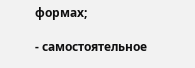формах;

- самостоятельное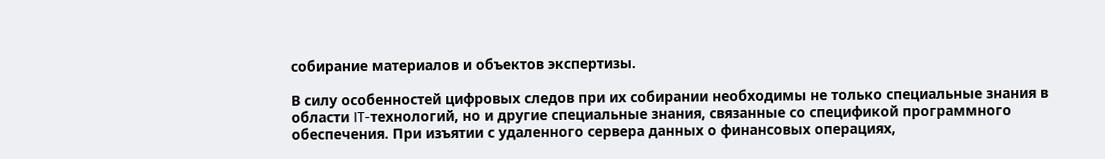собирание материалов и объектов экспертизы.

В силу особенностей цифровых следов при их собирании необходимы не только специальные знания в области IT-технологий, но и другие специальные знания, связанные со спецификой программного обеспечения. При изъятии с удаленного сервера данных о финансовых операциях,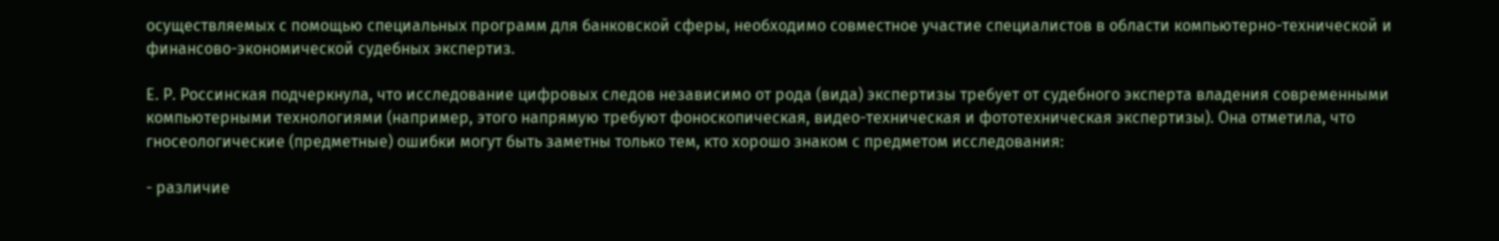осуществляемых с помощью специальных программ для банковской сферы, необходимо совместное участие специалистов в области компьютерно-технической и финансово-экономической судебных экспертиз.

Е. Р. Россинская подчеркнула, что исследование цифровых следов независимо от рода (вида) экспертизы требует от судебного эксперта владения современными компьютерными технологиями (например, этого напрямую требуют фоноскопическая, видео-техническая и фототехническая экспертизы). Она отметила, что гносеологические (предметные) ошибки могут быть заметны только тем, кто хорошо знаком с предметом исследования:

- различие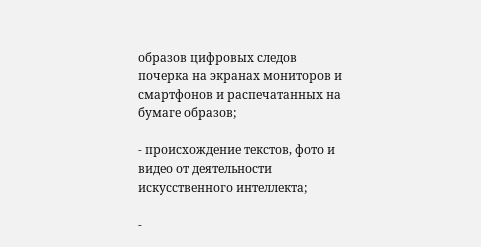образов цифровых следов почерка на экранах мониторов и смартфонов и распечатанных на бумаге образов;

- происхождение текстов, фото и видео от деятельности искусственного интеллекта;

-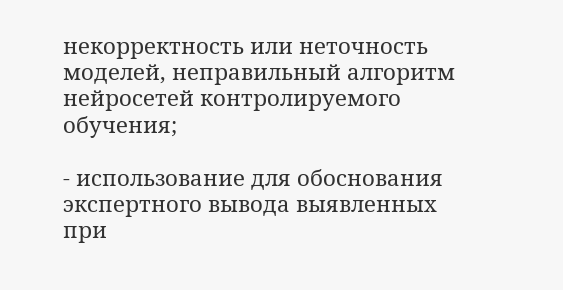некорректность или неточность моделей, неправильный алгоритм нейросетей контролируемого обучения;

- использование для обоснования экспертного вывода выявленных при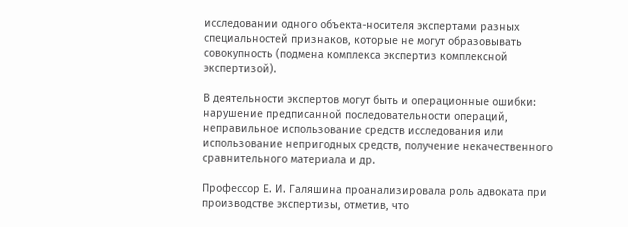исследовании одного объекта-носителя экспертами разных специальностей признаков, которые не могут образовывать совокупность (подмена комплекса экспертиз комплексной экспертизой).

В деятельности экспертов могут быть и операционные ошибки: нарушение предписанной последовательности операций, неправильное использование средств исследования или использование непригодных средств, получение некачественного сравнительного материала и др.

Профессор Е. И. Галяшина проанализировала роль адвоката при производстве экспертизы, отметив, что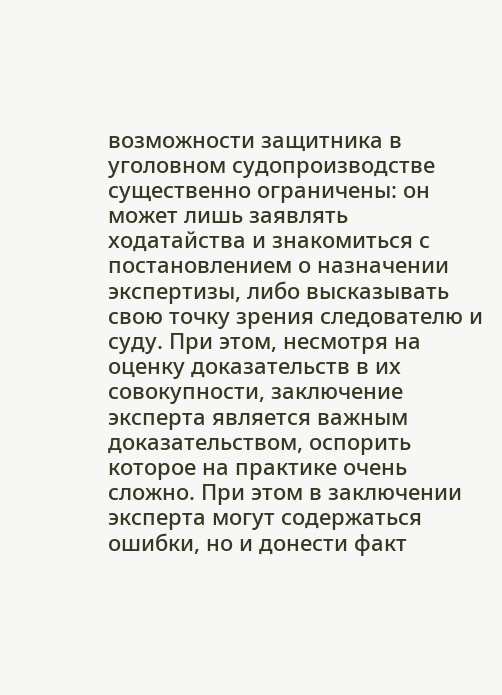возможности защитника в уголовном судопроизводстве существенно ограничены: он может лишь заявлять ходатайства и знакомиться с постановлением о назначении экспертизы, либо высказывать свою точку зрения следователю и суду. При этом, несмотря на оценку доказательств в их совокупности, заключение эксперта является важным доказательством, оспорить которое на практике очень сложно. При этом в заключении эксперта могут содержаться ошибки, но и донести факт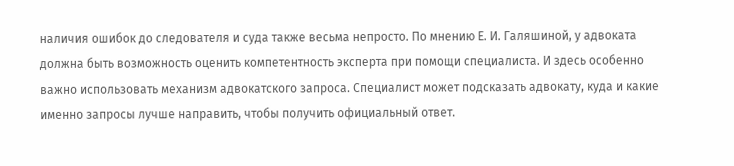наличия ошибок до следователя и суда также весьма непросто. По мнению Е. И. Галяшиной, у адвоката должна быть возможность оценить компетентность эксперта при помощи специалиста. И здесь особенно важно использовать механизм адвокатского запроса. Специалист может подсказать адвокату, куда и какие именно запросы лучше направить, чтобы получить официальный ответ.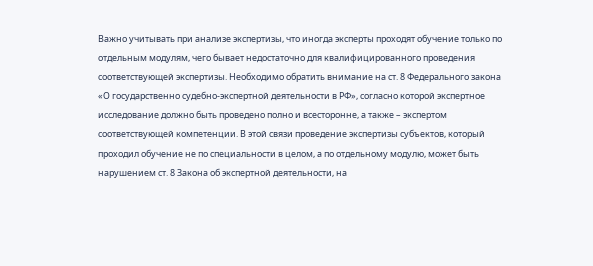Важно учитывать при анализе экспертизы, что иногда эксперты проходят обучение только по отдельным модулям, чего бывает недостаточно для квалифицированного проведения соответствующей экспертизы. Необходимо обратить внимание на ст. 8 Федерального закона «О государственно судебно-экспертной деятельности в РФ», согласно которой экспертное исследование должно быть проведено полно и всесторонне, а также – экспертом соответствующей компетенции. В этой связи проведение экспертизы субъектов, который проходил обучение не по специальности в целом, а по отдельному модулю, может быть нарушением ст. 8 Закона об экспертной деятельности, на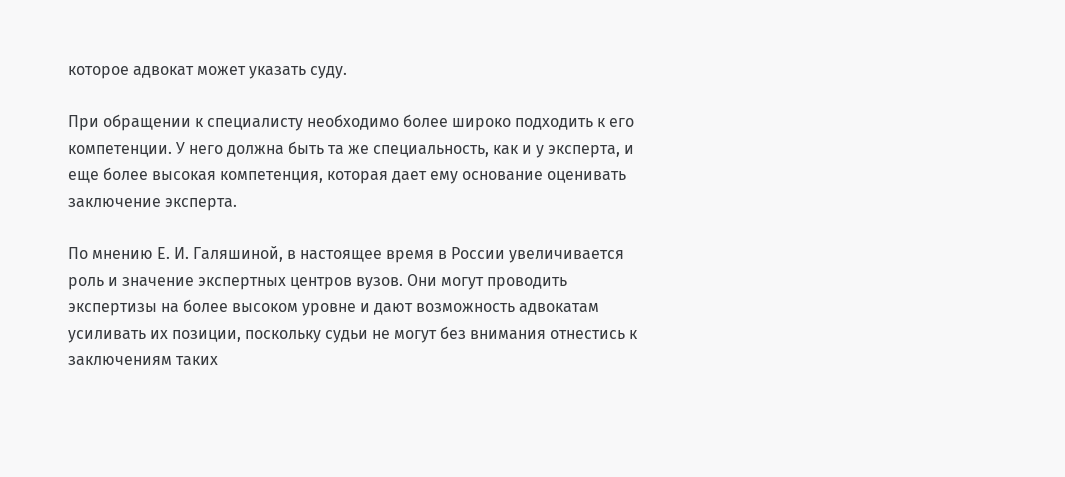которое адвокат может указать суду.

При обращении к специалисту необходимо более широко подходить к его компетенции. У него должна быть та же специальность, как и у эксперта, и еще более высокая компетенция, которая дает ему основание оценивать заключение эксперта.

По мнению Е. И. Галяшиной, в настоящее время в России увеличивается роль и значение экспертных центров вузов. Они могут проводить экспертизы на более высоком уровне и дают возможность адвокатам усиливать их позиции, поскольку судьи не могут без внимания отнестись к заключениям таких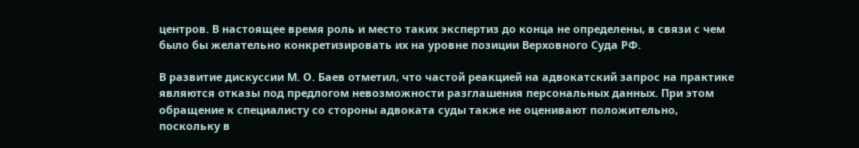центров. В настоящее время роль и место таких экспертиз до конца не определены, в связи с чем было бы желательно конкретизировать их на уровне позиции Верховного Суда РФ.

В развитие дискуссии М. О. Баев отметил, что частой реакцией на адвокатский запрос на практике являются отказы под предлогом невозможности разглашения персональных данных. При этом обращение к специалисту со стороны адвоката суды также не оценивают положительно, поскольку в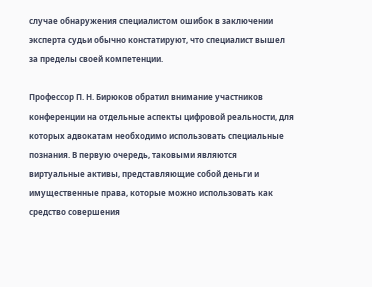случае обнаружения специалистом ошибок в заключении эксперта судьи обычно констатируют, что специалист вышел за пределы своей компетенции.

Профессор П. Н. Бирюков обратил внимание участников конференции на отдельные аспекты цифровой реальности, для которых адвокатам необходимо использовать специальные познания. В первую очередь, таковыми являются виртуальные активы, представляющие собой деньги и имущественные права, которые можно использовать как средство совершения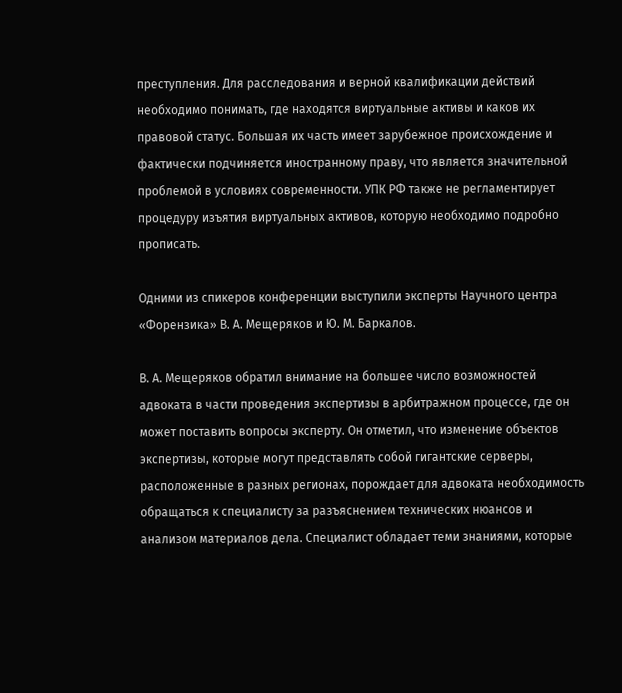преступления. Для расследования и верной квалификации действий необходимо понимать, где находятся виртуальные активы и каков их правовой статус. Большая их часть имеет зарубежное происхождение и фактически подчиняется иностранному праву, что является значительной проблемой в условиях современности. УПК РФ также не регламентирует процедуру изъятия виртуальных активов, которую необходимо подробно прописать.

Одними из спикеров конференции выступили эксперты Научного центра «Форензика» В. А. Мещеряков и Ю. М. Баркалов.

В. А. Мещеряков обратил внимание на большее число возможностей адвоката в части проведения экспертизы в арбитражном процессе, где он может поставить вопросы эксперту. Он отметил, что изменение объектов экспертизы, которые могут представлять собой гигантские серверы, расположенные в разных регионах, порождает для адвоката необходимость обращаться к специалисту за разъяснением технических нюансов и анализом материалов дела. Специалист обладает теми знаниями, которые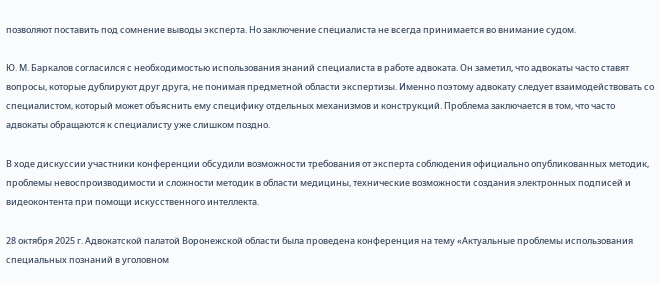позволяют поставить под сомнение выводы эксперта. Но заключение специалиста не всегда принимается во внимание судом.

Ю. М. Баркалов согласился с необходимостью использования знаний специалиста в работе адвоката. Он заметил, что адвокаты часто ставят вопросы, которые дублируют друг друга, не понимая предметной области экспертизы. Именно поэтому адвокату следует взаимодействовать со специалистом, который может объяснить ему специфику отдельных механизмов и конструкций. Проблема заключается в том, что часто адвокаты обращаются к специалисту уже слишком поздно.

В ходе дискуссии участники конференции обсудили возможности требования от эксперта соблюдения официально опубликованных методик, проблемы невоспроизводимости и сложности методик в области медицины, технические возможности создания электронных подписей и видеоконтента при помощи искусственного интеллекта.

28 октября 2025 г. Адвокатской палатой Воронежской области была проведена конференция на тему «Актуальные проблемы использования специальных познаний в уголовном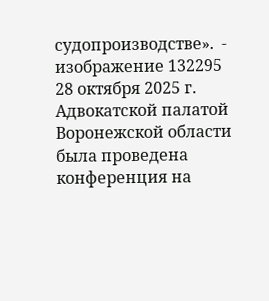судопроизводстве».  - изображение 132295
28 октября 2025 г. Адвокатской палатой Воронежской области была проведена конференция на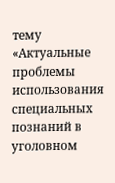тему «Актуальные проблемы использования специальных познаний в уголовном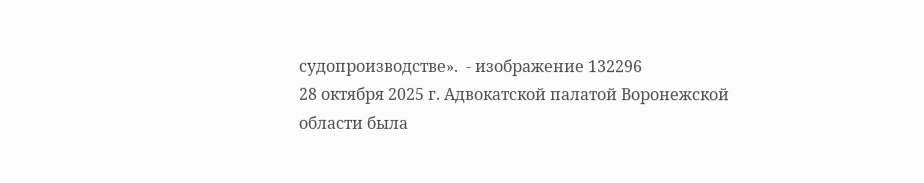судопроизводстве».  - изображение 132296
28 октября 2025 г. Адвокатской палатой Воронежской области была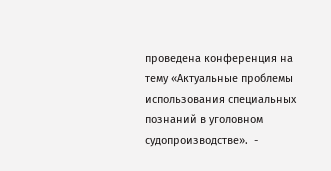проведена конференция на тему «Актуальные проблемы использования специальных познаний в уголовном судопроизводстве».  -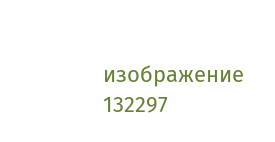изображение 132297